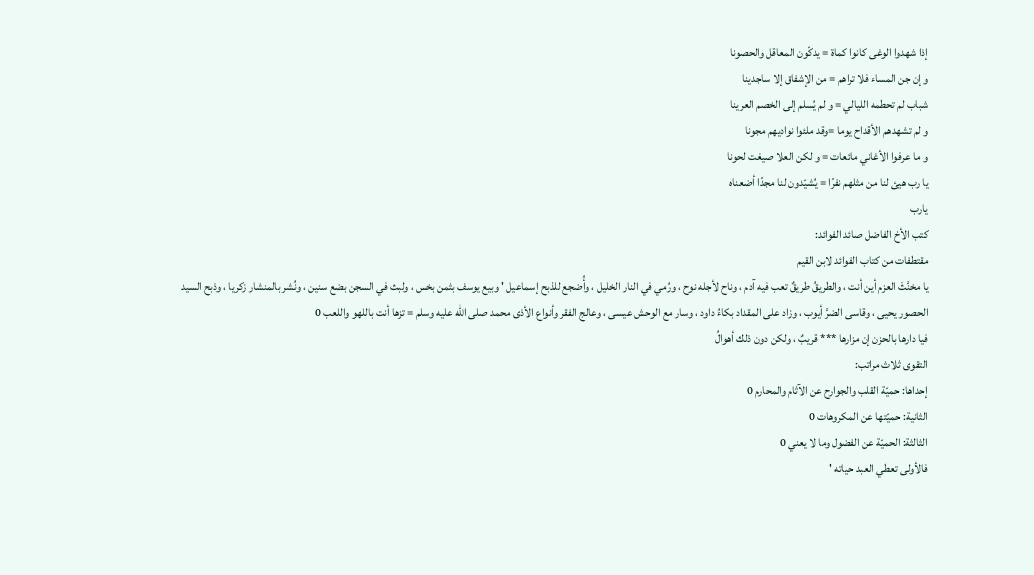إذا شهدوا الوغى كانوا كماة = يدكّون المعاقل والحصونا
و إن جن المساء فلا تراهم = من الإشفاق إلا ساجدينا
شباب لم تحطمه الليالي = و لم يُسلم إلى الخصم العرينا
و لم تشهدهم الأقداح يوما =وقد ملئوا نواديهم مجونا
و ما عرفوا الأغاني مائعات = و لكن العلا صيغت لحونا
يا رب هيئ لنا من مثلهم نفرًا = يُشيّدون لنا مجدًا أضعناه
يارب
كتب الأخ الفاضل صائد الفوائد:
مقتطفات من كتاب الفوائد لابن القيم
يا مخنَّثَ العزم أين أنت ، والطريقُ طريقٌ تعب فيه آدم ، وناح لأجله نوح ، ورُمي في النار الخليل ، وأُضجع للذبح إسماعيل ' وبيع يوسف بثمن بخس ، ولبث في السجن بضع سنين ، ونُشر بالمنشار زكريا ، وذبح السيد الحصور يحيى ، وقاسى الضرَّ أيوب ، وزاد على المقداد بكاءُ داود ، وسار مع الوحش عيسى ، وعالج الفقر وأنواع الأذى محمد صلى الله عليه وسلم = تزها أنت باللهو واللعب 0
فيا دارها بالحزن إن مزارها *** قريبٌ ، ولكن دون ذلك أهوالُ
التقوى ثلاث مراتب:
إحداها: حميّة القلب والجوارح عن الآثام والمحارم 0
الثانية: حميّتها عن المكروهات 0
الثالثة: الحميّة عن الفضول وما لا يعني 0
فالأولى تعطي العبد حياته '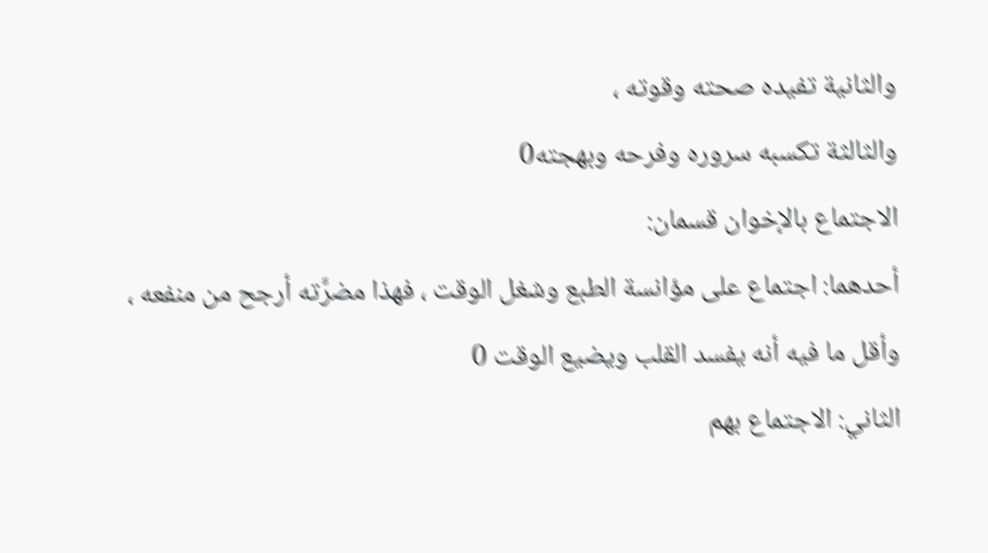والثانية تفيده صحته وقوته ،
والثالثة تكسبه سروره وفرحه وبهجته0
الاجتماع بالإخوان قسمان:
أحدهما: اجتماع على مؤانسة الطبع وشغل الوقت ، فهذا مضرَّته أرجح من منفعه ، وأقل ما فيه أنه يفسد القلب ويضيع الوقت 0
الثاني: الاجتماع بهم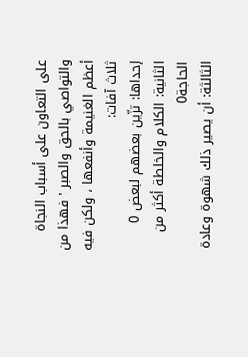على التعاون على أسباب النجاة والتواصي بالحق والصبر ' فهذا من أعظم الغنيمة وأنفعها ، ولكن فيه ثلاث آفات:
إحداها: تزّين بعضهم لبعض 0
الثانية: الكلام والخلطة أكثر من الحاجة0
الثالثة: أن يصير ذلك شهوة وعادة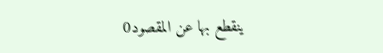ينقطع بها عن المقصود0